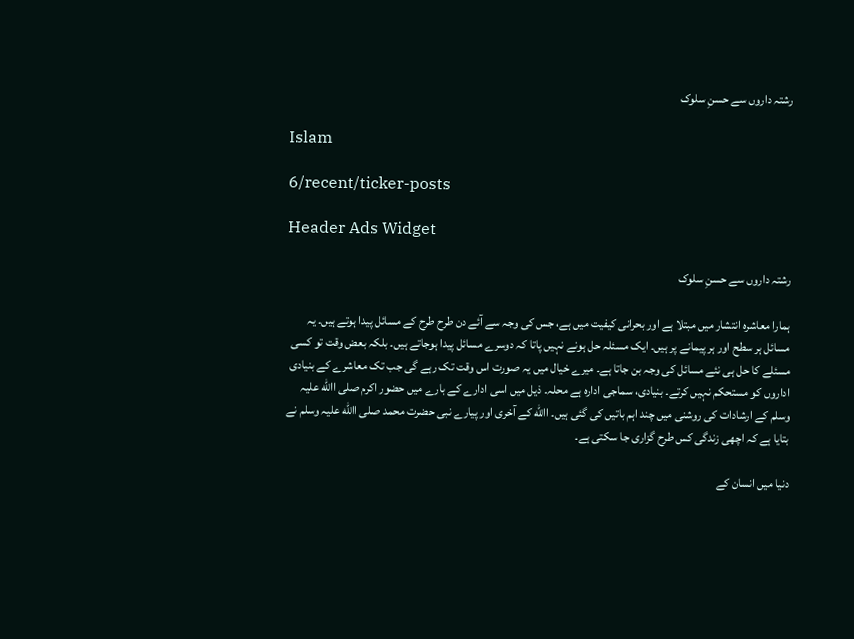رشتہ داروں سے حسنِ سلوک

Islam

6/recent/ticker-posts

Header Ads Widget

رشتہ داروں سے حسنِ سلوک

ہمارا معاشرہ انتشار میں مبتلا ہے اور بحرانی کیفیت میں ہے، جس کی وجہ سے آئے دن طرح طرح کے مسائل پیدا ہوتے ہیں۔ یہ مسائل ہر سطح اور ہر پیمانے پر ہیں۔ ایک مسئلہ حل ہونے نہیں پاتا کہ دوسرے مسائل پیدا ہوجاتے ہیں۔ بلکہ بعض وقت تو کسی مسئلے کا حل ہی نئے مسائل کی وجہ بن جاتا ہے۔ میرے خیال میں یہ صورت اس وقت تک رہے گی جب تک معاشرے کے بنیادی اداروں کو مستحکم نہیں کرتے۔ بنیادی، سماجی ادارہ ہے محلہ۔ ذیل میں اسی ادارے کے بارے میں حضور اکرم صلی االله علیہ وسلم کے ارشادات کی روشنی میں چند اہم باتیں کی گئی ہیں۔ االله کے آخری اور پیارے نبی حضرت محمد صلی االله علیہ وسلم نے بتایا ہے کہ اچھی زندگی کس طرح گزاری جا سکتی ہے۔

دنیا میں انسان کے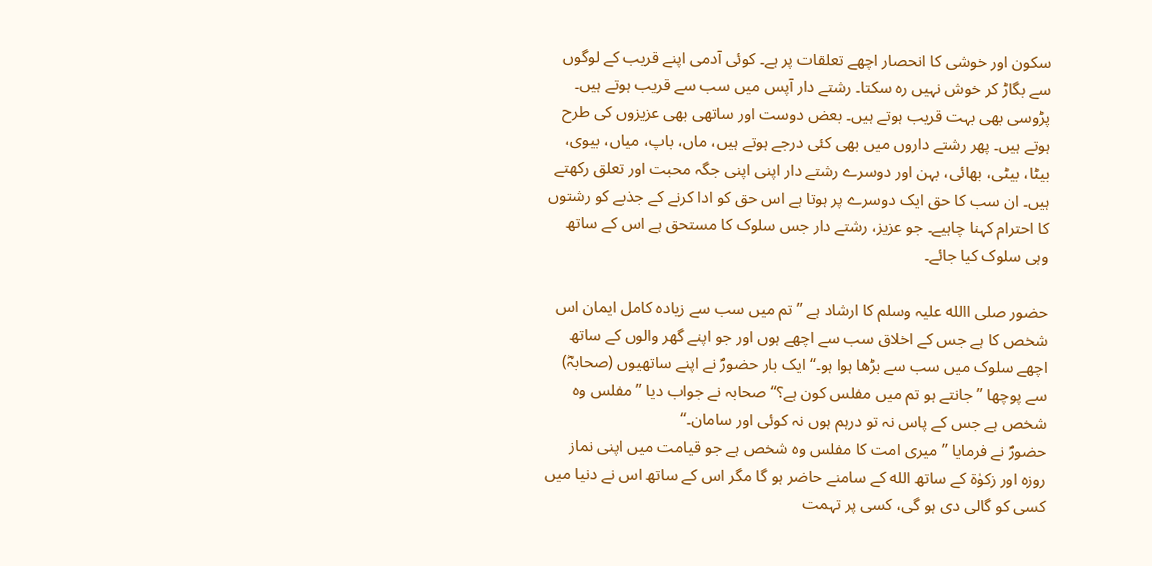سکون اور خوشی کا انحصار اچھے تعلقات پر ہے۔ کوئی آدمی اپنے قریب کے لوگوں سے بگاڑ کر خوش نہیں رہ سکتا۔ رشتے دار آپس میں سب سے قریب ہوتے ہیں۔ پڑوسی بھی بہت قریب ہوتے ہیں۔ بعض دوست اور ساتھی بھی عزیزوں کی طرح ہوتے ہیں۔ پھر رشتے داروں میں بھی کئی درجے ہوتے ہیں، ماں، باپ، میاں، بیوی، بیٹا، بیٹی، بھائی، بہن اور دوسرے رشتے دار اپنی اپنی جگہ محبت اور تعلق رکھتے ہیں۔ ان سب کا حق ایک دوسرے پر ہوتا ہے اس حق کو ادا کرنے کے جذبے کو رشتوں کا احترام کہنا چاہیے۔ جو عزیز، رشتے دار جس سلوک کا مستحق ہے اس کے ساتھ وہی سلوک کیا جائے۔

حضور صلی االله علیہ وسلم کا ارشاد ہے ’’تم میں سب سے زیادہ کامل ایمان اس شخص کا ہے جس کے اخلاق سب سے اچھے ہوں اور جو اپنے گھر والوں کے ساتھ اچھے سلوک میں سب سے بڑھا ہوا ہو۔‘‘ ایک بار حضورؐ نے اپنے ساتھیوں (صحابہؓ) سے پوچھا ’’جانتے ہو تم میں مفلس کون ہے؟‘‘صحابہ نے جواب دیا ’’مفلس وہ شخص ہے جس کے پاس نہ تو درہم ہوں نہ کوئی اور سامان۔‘‘
حضورؐ نے فرمایا ’’میری امت کا مفلس وہ شخص ہے جو قیامت میں اپنی نماز روزہ اور زکوٰۃ کے ساتھ الله کے سامنے حاضر ہو گا مگر اس کے ساتھ اس نے دنیا میں کسی کو گالی دی ہو گی، کسی پر تہمت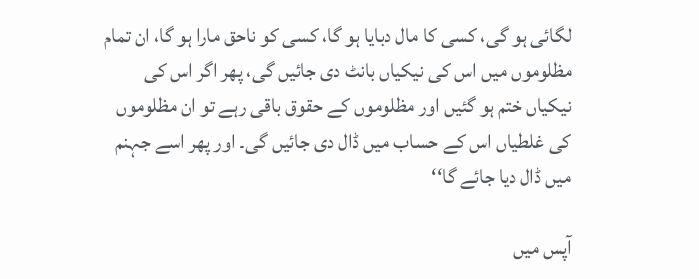لگائی ہو گی، کسی کا مال دبایا ہو گا، کسی کو ناحق مارا ہو گا، ان تمام مظلوموں میں اس کی نیکیاں بانٹ دی جائیں گی، پھر اگر اس کی نیکیاں ختم ہو گئیں اور مظلوموں کے حقوق باقی رہے تو ان مظلوموں کی غلطیاں اس کے حساب میں ڈال دی جائیں گی۔ اور پھر اسے جہنم میں ڈال دیا جائے گا‘‘

آپس میں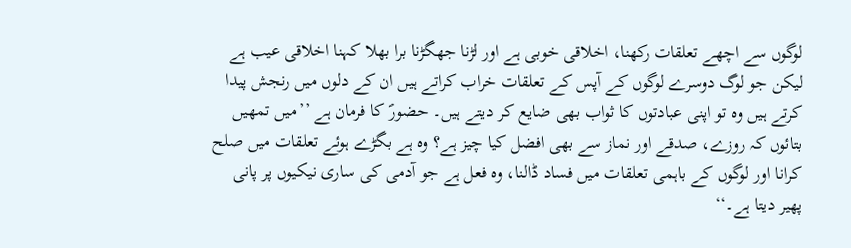لوگوں سے اچھے تعلقات رکھنا، اخلاقی خوبی ہے اور لڑنا جھگڑنا برا بھلا کہنا اخلاقی عیب ہے لیکن جو لوگ دوسرے لوگوں کے آپس کے تعلقات خراب کراتے ہیں ان کے دلوں میں رنجش پیدا کرتے ہیں وہ تو اپنی عبادتوں کا ثواب بھی ضایع کر دیتے ہیں۔ حضورؐ کا فرمان ہے ’’میں تمھیں بتائوں کہ روزے، صدقے اور نماز سے بھی افضل کیا چیز ہے؟ وہ ہے بگڑے ہوئے تعلقات میں صلح کرانا اور لوگوں کے باہمی تعلقات میں فساد ڈالنا، وہ فعل ہے جو آدمی کی ساری نیکیوں پر پانی پھیر دیتا ہے۔‘‘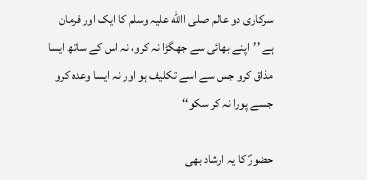سرکاری دو عالم صلی االله علیہ وسلم کا ایک اور فرمان ہے ’’اپنے بھائی سے جھگڑا نہ کرو، نہ اس کے ساتھ ایسا مذاق کرو جس سے اسے تکلیف ہو اور نہ ایسا وعدہ کرو جسے پورا نہ کر سکو‘‘

حضورؐ کا یہ ارشاد بھی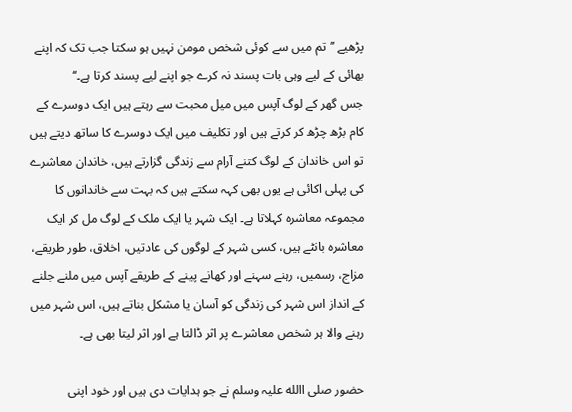پڑھیے ’’تم میں سے کوئی شخص مومن نہیں ہو سکتا جب تک کہ اپنے بھائی کے لیے وہی بات پسند نہ کرے جو اپنے لیے پسند کرتا ہے۔‘‘
جس گھر کے لوگ آپس میں میل محبت سے رہتے ہیں ایک دوسرے کے کام بڑھ چڑھ کر کرتے ہیں اور تکلیف میں ایک دوسرے کا ساتھ دیتے ہیں تو اس خاندان کے لوگ کتنے آرام سے زندگی گزارتے ہیں، خاندان معاشرے کی پہلی اکائی ہے یوں بھی کہہ سکتے ہیں کہ بہت سے خاندانوں کا مجموعہ معاشرہ کہلاتا ہے۔ ایک شہر یا ایک ملک کے لوگ مل کر ایک معاشرہ بانٹے ہیں، کسی شہر کے لوگوں کی عادتیں، اخلاق، طور طریقے، مزاج، رسمیں، رہنے سہنے اور کھانے پینے کے طریقے آپس میں ملنے جلنے کے انداز اس شہر کی زندگی کو آسان یا مشکل بناتے ہیں، اس شہر میں رہنے والا ہر شخص معاشرے پر اثر ڈالتا ہے اور اثر لیتا بھی ہے۔

حضور صلی االله علیہ وسلم نے جو ہدایات دی ہیں اور خود اپنی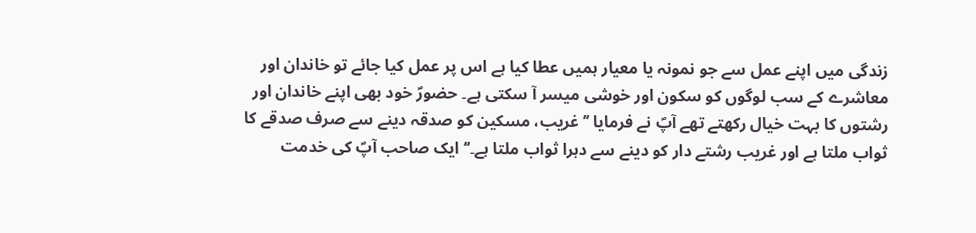زندگی میں اپنے عمل سے جو نمونہ یا معیار ہمیں عطا کیا ہے اس پر عمل کیا جائے تو خاندان اور معاشرے کے سب لوگوں کو سکون اور خوشی میسر آ سکتی ہے۔ حضورؐ خود بھی اپنے خاندان اور رشتوں کا بہت خیال رکھتے تھے آپؐ نے فرمایا ’’غریب، مسکین کو صدقہ دینے سے صرف صدقے کا ثواب ملتا ہے اور غریب رشتے دار کو دینے سے دہرا ثواب ملتا ہے۔‘‘ ایک صاحب آپؐ کی خدمت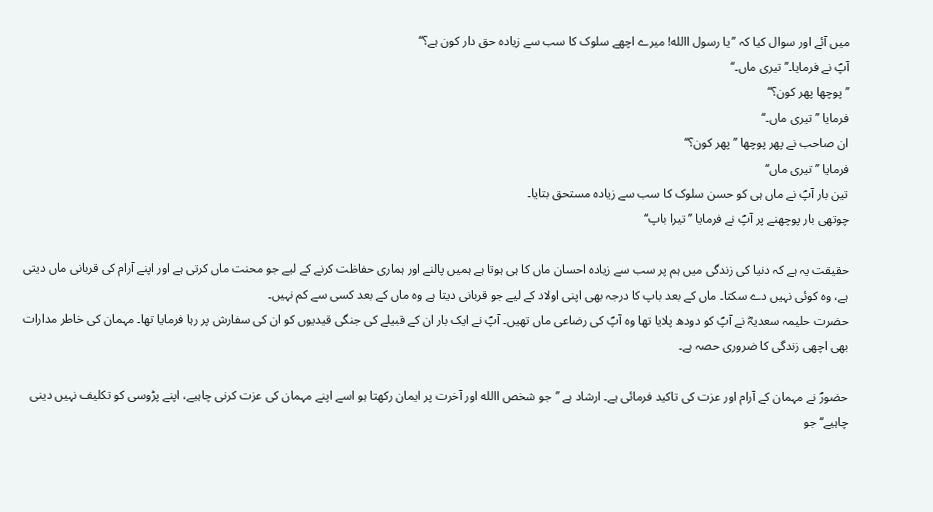میں آئے اور سوال کیا کہ ’’یا رسول االله! میرے اچھے سلوک کا سب سے زیادہ حق دار کون ہے؟‘‘
آپؐ نے فرمایا۔’’ تیری ماں۔‘‘
’’پوچھا پھر کون؟‘‘
فرمایا ’’تیری ماں۔‘‘
ان صاحب نے پھر پوچھا ’’پھر کون؟‘‘
فرمایا ’’تیری ماں‘‘
تین بار آپؐ نے ماں ہی کو حسن سلوک کا سب سے زیادہ مستحق بتایا۔
چوتھی بار پوچھنے پر آپؐ نے فرمایا ’’تیرا باپ‘‘

حقیقت یہ ہے کہ دنیا کی زندگی میں ہم پر سب سے زیادہ احسان ماں کا ہی ہوتا ہے ہمیں پالنے اور ہماری حفاظت کرنے کے لیے جو محنت ماں کرتی ہے اور اپنے آرام کی قربانی ماں دیتی ہے، وہ کوئی نہیں دے سکتا۔ ماں کے بعد باپ کا درجہ بھی اپنی اولاد کے لیے جو قربانی دیتا ہے وہ ماں کے بعد کسی سے کم نہیں۔
حضرت حلیمہ سعدیہؓ نے آپؐ کو دودھ پلایا تھا وہ آپؐ کی رضاعی ماں تھیں۔ آپؐ نے ایک بار ان کے قبیلے کی جنگی قیدیوں کو ان کی سفارش پر رہا فرمایا تھا۔ مہمان کی خاطر مدارات بھی اچھی زندگی کا ضروری حصہ ہے۔

حضورؐ نے مہمان کے آرام اور عزت کی تاکید فرمائی ہے۔ ارشاد ہے ’’جو شخص االله اور آخرت پر ایمان رکھتا ہو اسے اپنے مہمان کی عزت کرنی چاہیے، اپنے پڑوسی کو تکلیف نہیں دینی چاہیے‘‘ جو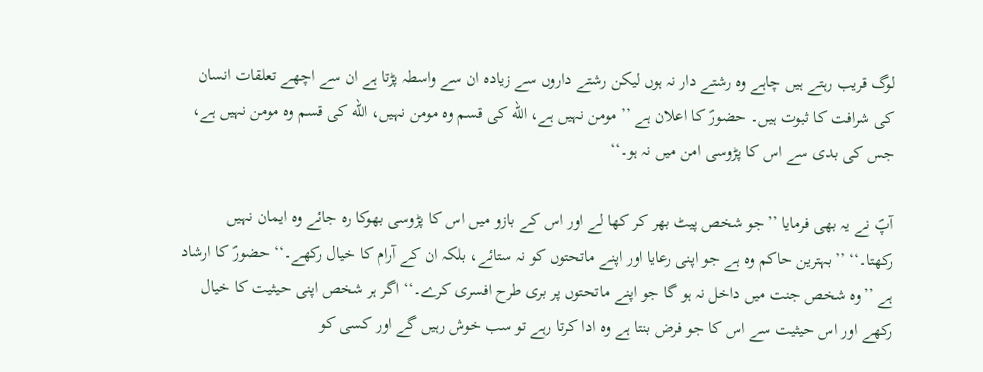لوگ قریب رہتے ہیں چاہے وہ رشتے دار نہ ہوں لیکن رشتے داروں سے زیادہ ان سے واسطہ پڑتا ہے ان سے اچھے تعلقات انسان کی شرافت کا ثبوت ہیں۔ حضورؐ کا اعلان ہے ’’ مومن نہیں ہے، الله کی قسم وہ مومن نہیں، الله کی قسم وہ مومن نہیں ہے، جس کی بدی سے اس کا پڑوسی امن میں نہ ہو۔‘‘

آپؐ نے یہ بھی فرمایا ’’جو شخص پیٹ بھر کر کھا لے اور اس کے بازو میں اس کا پڑوسی بھوکا رہ جائے وہ ایمان نہیں رکھتا۔‘‘ ’’بہترین حاکم وہ ہے جو اپنی رعایا اور اپنے ماتحتوں کو نہ ستائے، بلکہ ان کے آرام کا خیال رکھے۔‘‘ حضورؐ کا ارشاد ہے ’’وہ شخص جنت میں داخل نہ ہو گا جو اپنے ماتحتوں پر بری طرح افسری کرے۔‘‘ اگر ہر شخص اپنی حیثیت کا خیال رکھے اور اس حیثیت سے اس کا جو فرض بنتا ہے وہ ادا کرتا رہے تو سب خوش رہیں گے اور کسی کو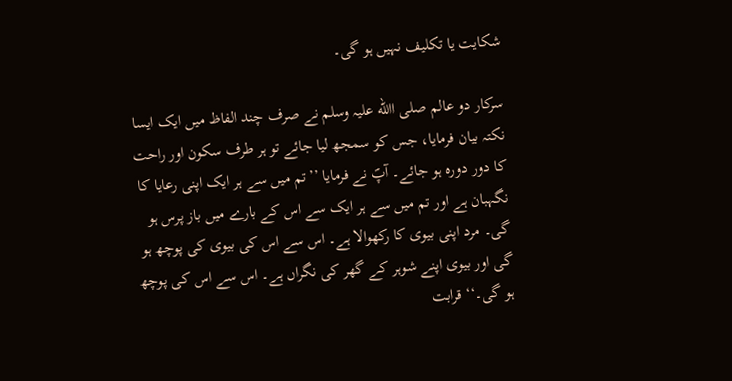شکایت یا تکلیف نہیں ہو گی۔

سرکار دو عالم صلی االله علیہ وسلم نے صرف چند الفاظ میں ایک ایسا نکتہ بیان فرمایا، جس کو سمجھ لیا جائے تو ہر طرف سکون اور راحت کا دور دورہ ہو جائے۔ آپؐ نے فرمایا ’’تم میں سے ہر ایک اپنی رعایا کا نگہبان ہے اور تم میں سے ہر ایک سے اس کے بارے میں باز پرس ہو گی۔ مرد اپنی بیوی کا رکھوالا ہے۔ اس سے اس کی بیوی کی پوچھ ہو گی اور بیوی اپنے شوہر کے گھر کی نگراں ہے۔ اس سے اس کی پوچھ ہو گی۔‘‘ قرابت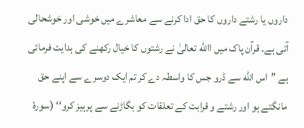داروں یا رشتے داروں کا حق ادا کرنے سے معاشرے میں خوشی اور خوشحالی آتی ہے۔ قرآن پاک میں االله تعالیٰ نے رشتوں کا خیال رکھنے کی ہدایت فرمائی ہے ’’اس الله سے ڈرو جس کا واسطہ دے کر تم ایک دوسرے سے اپنے حق مانگتے ہو اور رشتے و قرابت کے تعلقات کو بگاڑنے سے پرہیز کرو‘‘ (سورۂ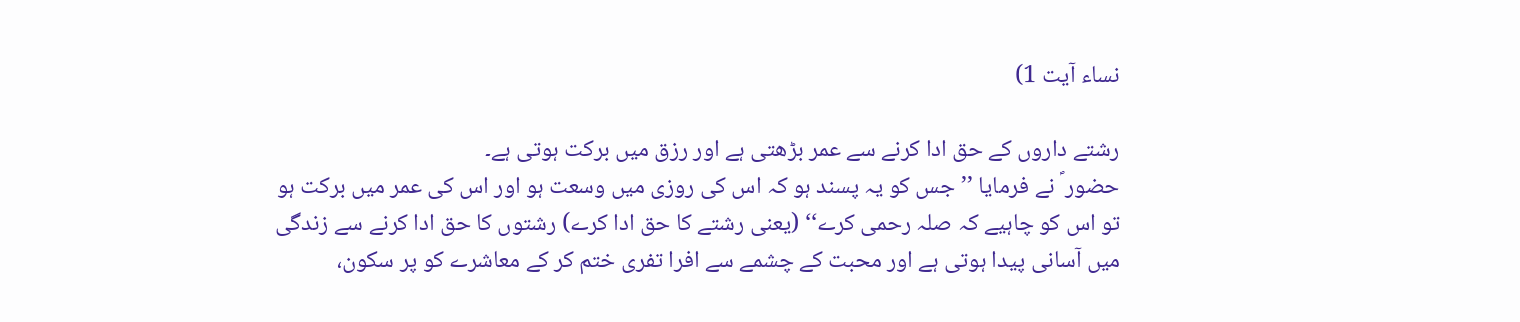نساء آیت 1)

رشتے داروں کے حق ادا کرنے سے عمر بڑھتی ہے اور رزق میں برکت ہوتی ہے۔
حضور ؐ نے فرمایا ’’جس کو یہ پسند ہو کہ اس کی روزی میں وسعت ہو اور اس کی عمر میں برکت ہو تو اس کو چاہیے کہ صلہ رحمی کرے‘‘ (یعنی رشتے کا حق ادا کرے) رشتوں کا حق ادا کرنے سے زندگی میں آسانی پیدا ہوتی ہے اور محبت کے چشمے سے افرا تفری ختم کر کے معاشرے کو پر سکون،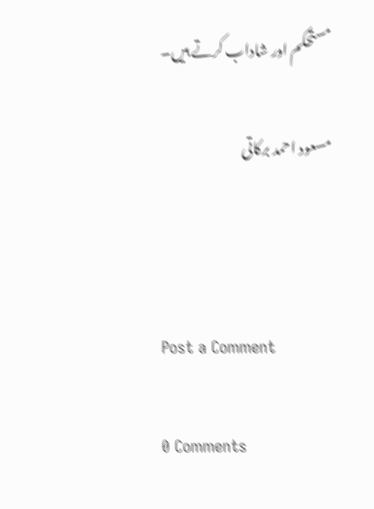مستحکم اور شاداب کرتے ہیں۔

مسعود احمد برکاتی



Post a Comment

0 Comments